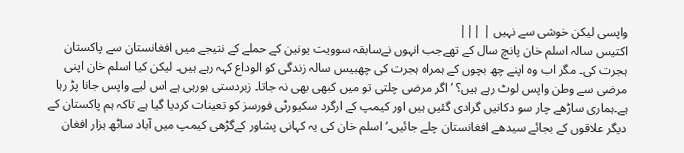واپسی لیکن خوشی سے نہیں | |||
اکتیس سالہ اسلم خان پانچ سال کے تھےجب انہوں نےسابقہ سوویت یونین کے حملے کے نتیجے میں افغانستان سے پاکستان ہجرت کی۔ مگر اب وہ اپنے چھ بچوں کے ہمراہ ہجرت کی چھبیس سالہ زندگی کو الوداع کہہ رہے ہیں۔ لیکن کیا اسلم خان اپنی مرضی سے وطن واپس لوٹ رہے ہیں؟ ’ اگر مرضی چلتی تو میں کبھی بھی نہ جاتا۔ زبردستی ہورہی ہے اس لیے واپس جانا پڑ رہا ہے۔ہماری ساڑھے چار سو دکانیں گرادی گئیں ہیں اور کیمپ کے ارگرد سکیورٹی فورسز کو تعینات کردیا گیا ہے تاکہ ہم پاکستان کے دیگر علاقوں کے بجائے سیدھے افغانستان چلے جائیں۔‘ اسلم خان کی یہ کہانی پشاور کےگڑھی کیمپ میں آباد ساٹھ ہزار افغان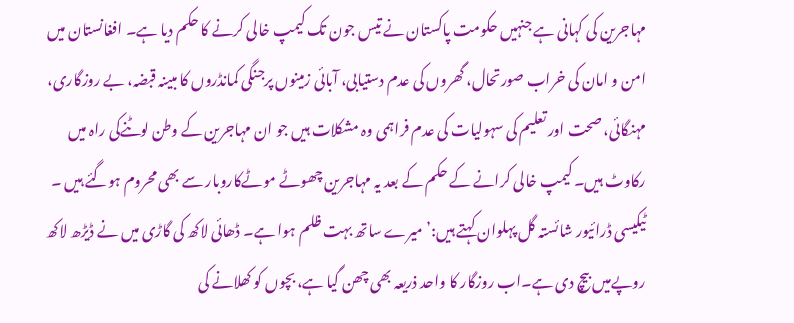مہاجرین کی کہانی ہے جنہیں حکومت پاکستان نے تیس جون تک کیمپ خالی کرنے کا حکم دیا ہے۔ افغانستان میں امن و امان کی خراب صورتحال، گھروں کی عدم دستیابی، آبائی زمینوں پرجنگی کمانڈروں کا مبینہ قبضہ، بے روزگاری، مہنگائی، صحت اور تعلیم کی سہولیات کی عدم فراہمی وہ مشکلات ہیں جو ان مہاجرین کے وطن لوٹنےکی راہ میں رکاوٹ ہیں۔ کیمپ خالی کرانے کے حکم کے بعد یہ مہاجرین چھوٹے موٹےکاروبار سے بھی محروم ہوگئے ہیں ۔
ٹیکیسی ڈرائیور شائستہ گل پہلوان کہتے ہیں:’میرے ساتھ بہت ظلم ہوا ہے۔ ڈھائی لاکھ کی گاڑی میں نے ڈیڑھ لاکھ روپےمیں بیچ دی ہے۔اب روزگار کا واحد ذریعہ بھی چھن گیا ہے، بچوں کو کھلانے کی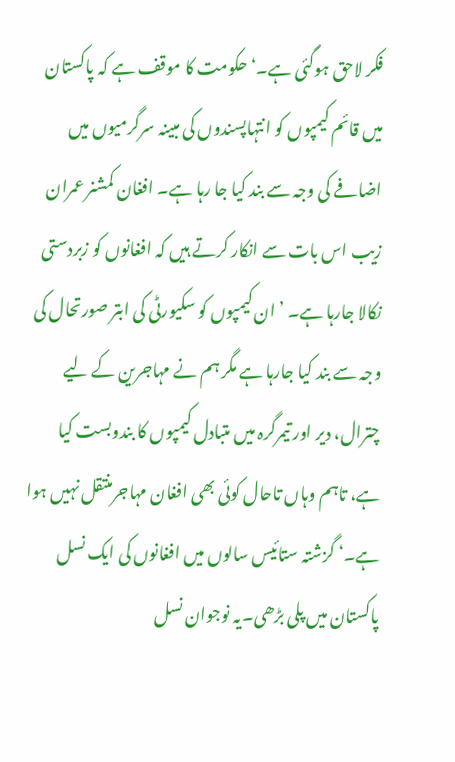فکر لاحق ہوگئی ہے۔‘ حکومت کا موقف ہے کہ پاکستان میں قائم کیمپوں کو انتہاپسندوں کی مبینہ سرگرمیوں میں اضافے کی وجہ سے بند کیا جا رہا ہے۔ افغان کمشنر عمران زیب اس بات سے انکار کرتے ہیں کہ افغانوں کو زبردستی نکالا جارہا ہے۔ ’ان کیمپوں کو سکیورٹی کی ابتر صورتحال کی وجہ سے بند کیا جارہا ہے مگر ہم نے مہاجرین کے لیے چترال، دیر اور تیمرگرہ میں متبادل کیمپوں کا بندوبست کیا ہے، تاہم وہاں تاحال کوئی بھی افغان مہاجرمنتقل نہیں ہوا ہے۔‘ گزشتہ ستائیس سالوں میں افغانوں کی ایک نسل پاکستان میں پلی بڑھی۔یہ نوجوان نسل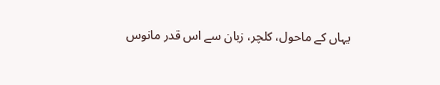یہاں کے ماحول، کلچر، زبان سے اس قدر مانوس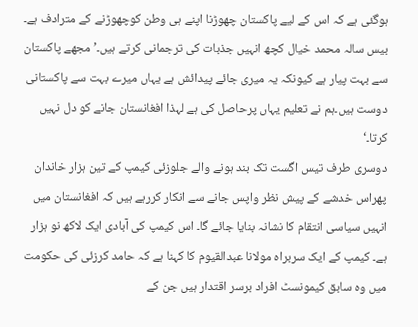ہوگئی ہے کہ اس کے لیے پاکستان چھوڑنا اپنے ہی وطن کوچھوڑنے کے مترادف ہے۔ بیس سالہ محمد خیال کچھ انہیں جذبات کی ترجمانی کرتے ہیں۔’ مجھے پاکستان سے بہت پیار ہے کیونکہ یہ میری جائے پیدائش ہے یہاں میرے بہت سے پاکستانی دوست ہیں۔ہم نے تعلیم یہاں پرحاصل کی ہے لہذا افغانستان جانے کو دل نہیں کرتا۔‘
دوسری طرف تیس اگست تک بند ہونے والے جلوزئی کیمپ کے تین ہزار خاندان پھراس خدشے کے پیش نظر واپس جانے سے انکار کررہے ہیں کہ افغانستان میں انہیں سیاسی انتقام کا نشانہ بنایا جائے گا۔ اس کیمپ کی آبادی ایک لاکھ نو ہزار ہے۔ کیمپ کے ایک سربراہ مولانا عبدالقیوم کا کہنا ہے کہ حامد کرزئی کی حکومت میں وہ سابق کیمونسٹ افراد برسر اقتدار ہیں جن کے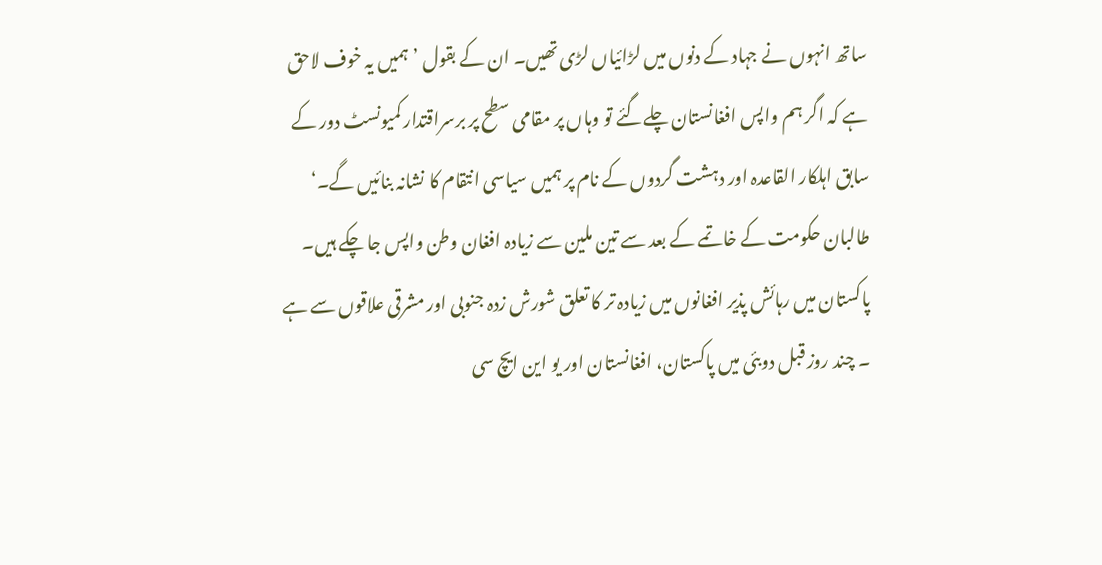ساتھ انہوں نے جہاد کے دنوں میں لڑائیاں لڑی تھیں۔ ان کے بقول ’ہمیں یہ خوف لاحق ہے کہ اگر ہم واپس افغانستان چلےگئے تو وہاں پر مقامی سطح پر برسراقتدار کمیونسٹ دور کے سابق اہلکار القاعدہ اور دہشت گردوں کے نام پر ہمیں سیاسی انتقام کا نشانہ بنائیں گے۔‘
طالبان حکومت کے خاتمے کے بعد سے تین ملین سے زیادہ افغان وطن واپس جا چکے ہیں۔ پاکستان میں رہائش پذیر افغانوں میں زیادہ تر کا تعلق شورش زدہ جنوبی اور مشرقی علاقوں سے ہے ۔ چند روز قبل دوبئی میں پاکستان، افغانستان اور یو این ایچ سی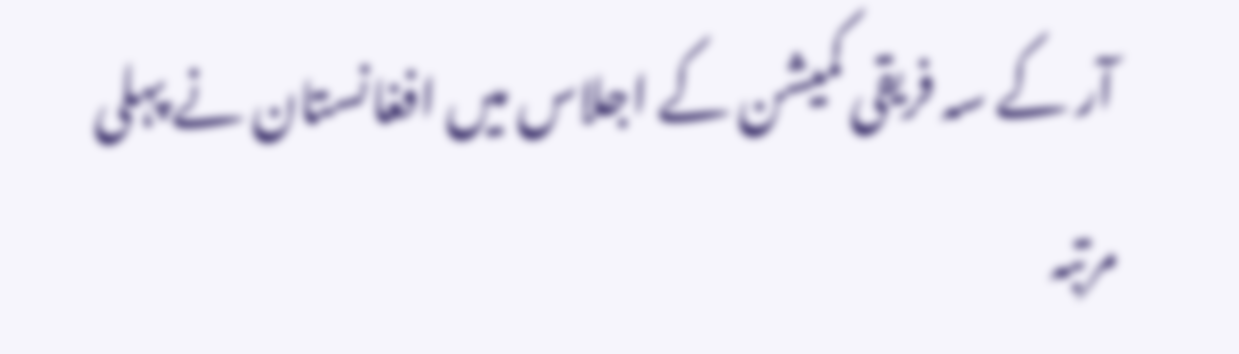آر کے سہ فریقی کمیشن کے اجلاس میں افغانستان نے پہلی مرتبہ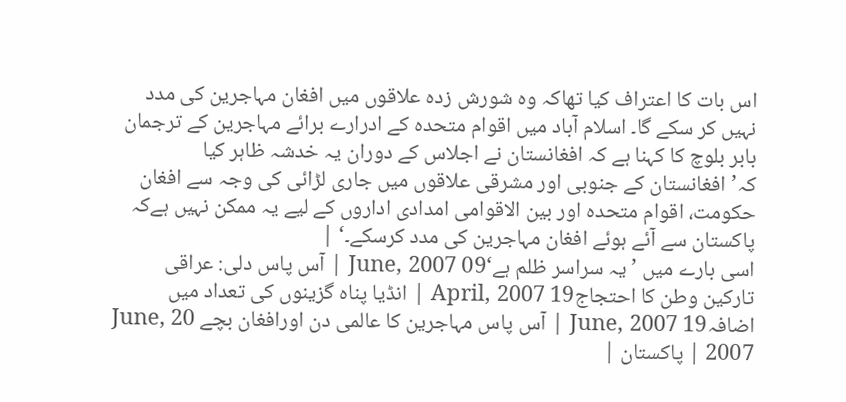اس بات کا اعتراف کیا تھاکہ وہ شورش زدہ علاقوں میں افغان مہاجرین کی مدد نہیں کر سکے گا۔ اسلام آباد میں اقوام متحدہ کے ادرارے برائے مہاجرین کے ترجمان بابر بلوچ کا کہنا ہے کہ افغانستان نے اجلاس کے دوران یہ خدشہ ظاہر کیا کہ’افغانستان کے جنوبی اور مشرقی علاقوں میں جاری لڑائی کی وجہ سے افغان حکومت، اقوام متحدہ اور بین الاقوامی امدادی اداروں کے لیے یہ ممکن نہیں ہےکہ پاکستان سے آئے ہوئے افغان مہاجرین کی مدد کرسکے۔‘ |
اسی بارے میں ’یہ سراسر ظلم ہے‘09 June, 2007 | آس پاس دلی: عراقی تارکین وطن کا احتجاج19 April, 2007 | انڈیا پناہ گزینوں کی تعداد میں اضافہ19 June, 2007 | آس پاس مہاجرین کا عالمی دن اورافغان بچے 20 June, 2007 | پاکستان |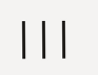|||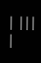| |||
|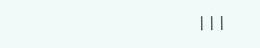|||